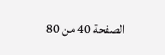الصفحة 40 من 80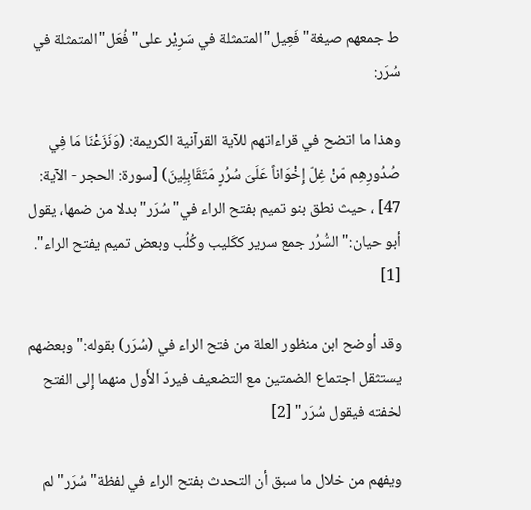ط جمعهم صيغة"فَعِيل"المتمثلة في سَرِيْر على"فُعَل"المتمثلة في سُرَر:

وهذا ما اتضح في قراءاتهم للآية القرآنية الكريمة: (وَنَزَعْنَا مَا فِي صُدُورِهِم مّنْ غِلّ إِخْوَاناً عَلَىَ سُرُرٍ مّتَقَابِلِينَ) [سورة: الحجر - الآية: 47] ، حيث نطق بنو تميم بفتح الراء في"سُرَر"بدلا من ضمها، يقول أبو حيان:"السُّرُر جمع سرير ككَليب وكُلُب وبعض تميم يفتح الراء". [1]

وقد أوضح ابن منظور العلة من فتح الراء في (سُرَر) بقوله:"وبعضهم يستثقل اجتماع الضمتين مع التضعيف فيردّ الأَول منهما إِلى الفتح لخفته فيقول سُرَر" [2]

ويفهم من خلال ما سبق أن التحدث بفتح الراء في لفظة"سُرَر"لم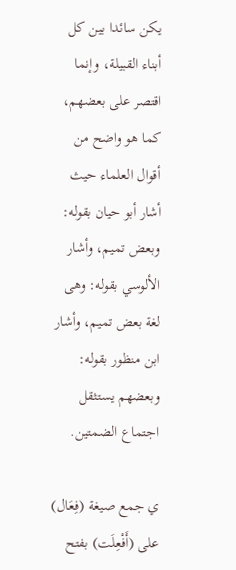يكن سائدا بين كل أبناء القبيلة، وإنما اقتصر على بعضهم، كما هو واضح من أقوال العلماء حيث أشار أبو حيان بقوله: وبعض تميم، وأشار الألوسي بقوله: وهى لغة بعض تميم، وأشار ابن منظور بقوله: وبعضهم يستثقل اجتماع الضمتين.

ي جمع صيغة (فِعَال) على (أَفْعِلَت) بفتح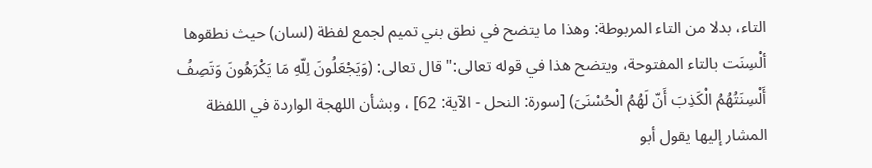التاء، بدلا من التاء المربوطة: وهذا ما يتضح في نطق بني تميم لجمع لفظة (لسان) حيث نطقوها ألْسِنَت بالتاء المفتوحة، ويتضح هذا في قوله تعالى:"قال تعالى: (وَيَجْعَلُونَ لِلّهِ مَا يَكْرَهُونَ وَتَصِفُ أَلْسِنَتُهُمُ الْكَذِبَ أَنّ لَهُمُ الْحُسْنَىَ) [سورة: النحل - الآية: 62] ، وبشأن اللهجة الواردة في اللفظة المشار إليها يقول أبو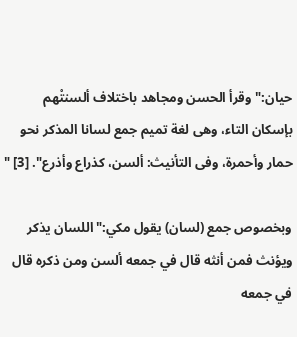حيان:"وقرأ الحسن ومجاهد باختلاف ألسنتْهم بإسكان التاء، وهى لغة تميم جمع لسانا المذكر نحو حمار وأحمرة، وفى التأنيث: ألسن، كذراع وأذرع". [3] "

وبخصوص جمع (لسان) يقول مكي:"اللسان يذكر ويؤنث فمن أنثه قال في جمعه ألسن ومن ذكره قال في جمعه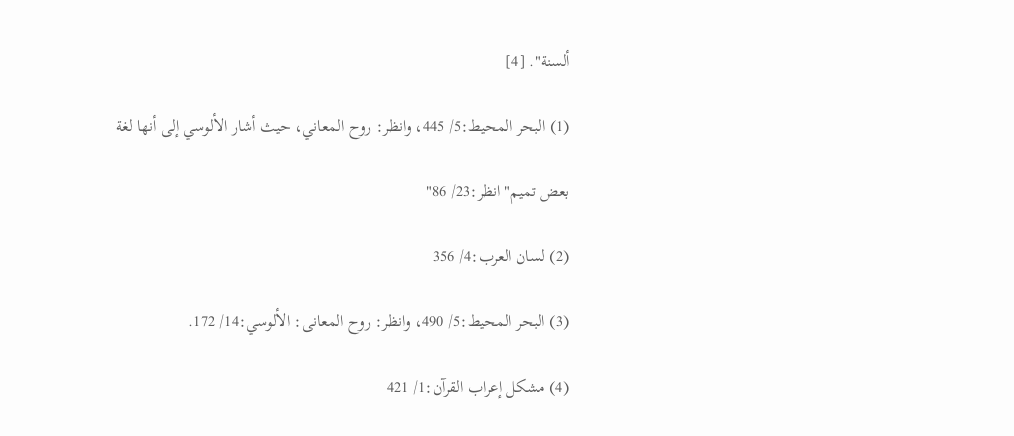ألسنة". [4]

(1) البحر المحيط:5/ 445، وانظر: روح المعاني، حيث أشار الألوسي إلى أنها لغة

بعض تميم"انظر:23/ 86"

(2) لسان العرب:4/ 356

(3) البحر المحيط:5/ 490، وانظر: روح المعانى: الألوسي:14/ 172.

(4) مشكل إعراب القرآن:1/ 421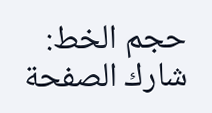حجم الخط:
شارك الصفحة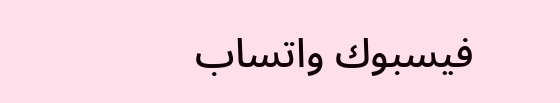فيسبوك واتساب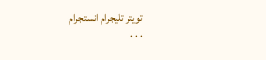تويتر تليجرام انستجرام
. . .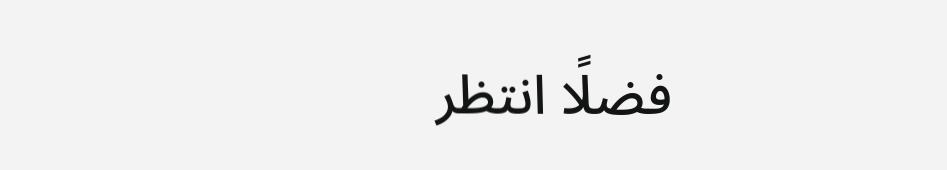فضلًا انتظر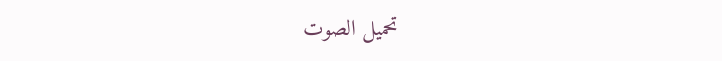تحميل الصوت